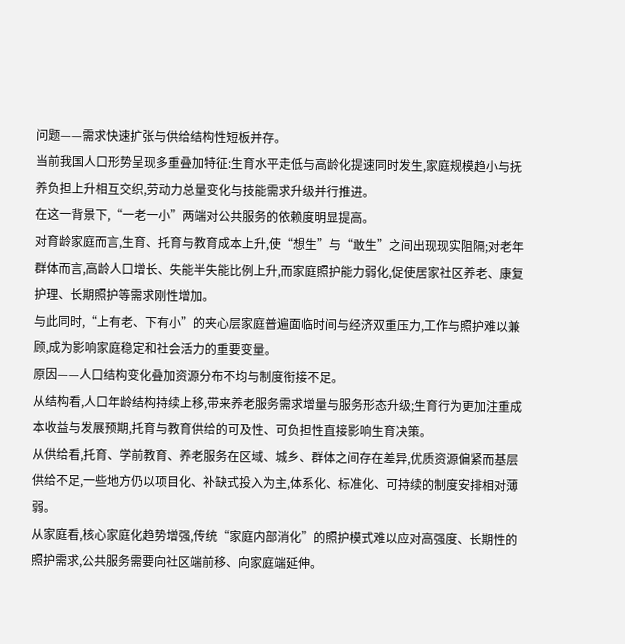问题——需求快速扩张与供给结构性短板并存。
当前我国人口形势呈现多重叠加特征:生育水平走低与高龄化提速同时发生,家庭规模趋小与抚养负担上升相互交织,劳动力总量变化与技能需求升级并行推进。
在这一背景下,“一老一小”两端对公共服务的依赖度明显提高。
对育龄家庭而言,生育、托育与教育成本上升,使“想生”与“敢生”之间出现现实阻隔;对老年群体而言,高龄人口增长、失能半失能比例上升,而家庭照护能力弱化,促使居家社区养老、康复护理、长期照护等需求刚性增加。
与此同时,“上有老、下有小”的夹心层家庭普遍面临时间与经济双重压力,工作与照护难以兼顾,成为影响家庭稳定和社会活力的重要变量。
原因——人口结构变化叠加资源分布不均与制度衔接不足。
从结构看,人口年龄结构持续上移,带来养老服务需求增量与服务形态升级;生育行为更加注重成本收益与发展预期,托育与教育供给的可及性、可负担性直接影响生育决策。
从供给看,托育、学前教育、养老服务在区域、城乡、群体之间存在差异,优质资源偏紧而基层供给不足,一些地方仍以项目化、补缺式投入为主,体系化、标准化、可持续的制度安排相对薄弱。
从家庭看,核心家庭化趋势增强,传统“家庭内部消化”的照护模式难以应对高强度、长期性的照护需求,公共服务需要向社区端前移、向家庭端延伸。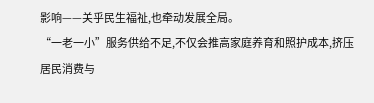影响——关乎民生福祉,也牵动发展全局。
“一老一小”服务供给不足,不仅会推高家庭养育和照护成本,挤压居民消费与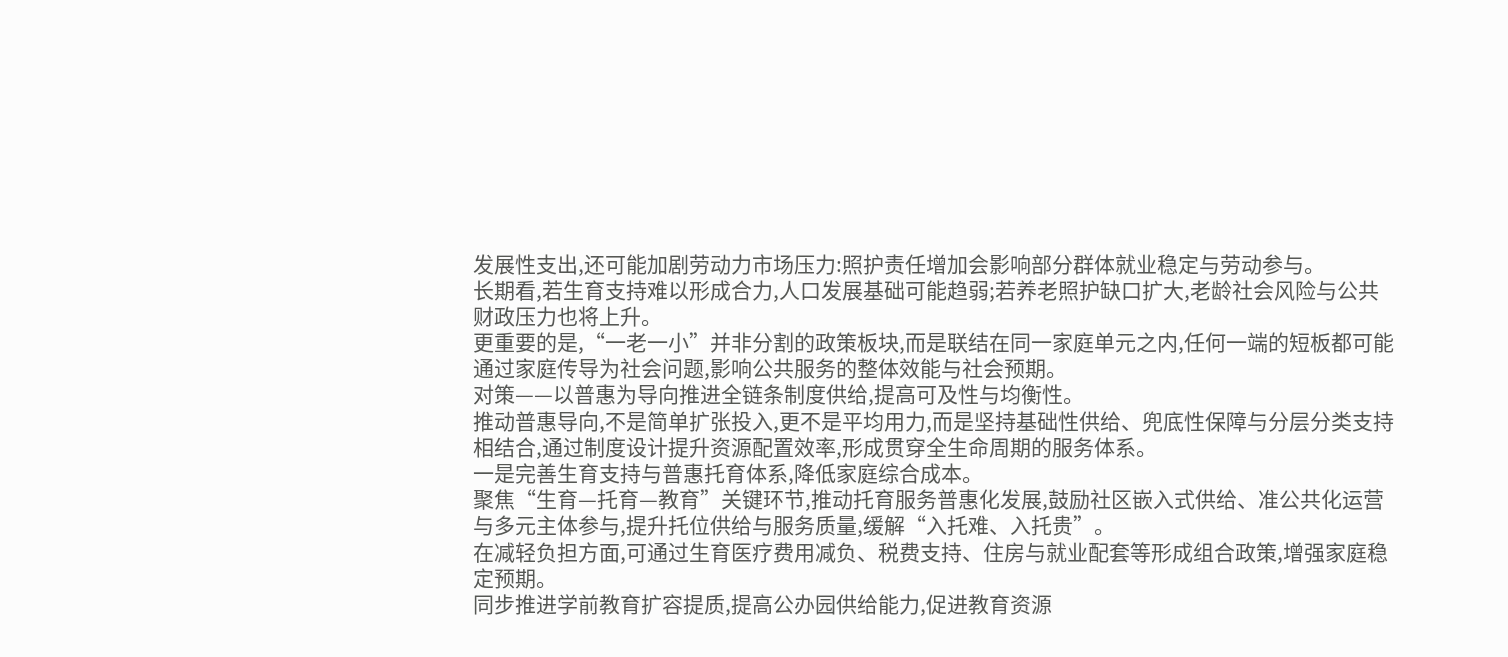发展性支出,还可能加剧劳动力市场压力:照护责任增加会影响部分群体就业稳定与劳动参与。
长期看,若生育支持难以形成合力,人口发展基础可能趋弱;若养老照护缺口扩大,老龄社会风险与公共财政压力也将上升。
更重要的是,“一老一小”并非分割的政策板块,而是联结在同一家庭单元之内,任何一端的短板都可能通过家庭传导为社会问题,影响公共服务的整体效能与社会预期。
对策——以普惠为导向推进全链条制度供给,提高可及性与均衡性。
推动普惠导向,不是简单扩张投入,更不是平均用力,而是坚持基础性供给、兜底性保障与分层分类支持相结合,通过制度设计提升资源配置效率,形成贯穿全生命周期的服务体系。
一是完善生育支持与普惠托育体系,降低家庭综合成本。
聚焦“生育—托育—教育”关键环节,推动托育服务普惠化发展,鼓励社区嵌入式供给、准公共化运营与多元主体参与,提升托位供给与服务质量,缓解“入托难、入托贵”。
在减轻负担方面,可通过生育医疗费用减负、税费支持、住房与就业配套等形成组合政策,增强家庭稳定预期。
同步推进学前教育扩容提质,提高公办园供给能力,促进教育资源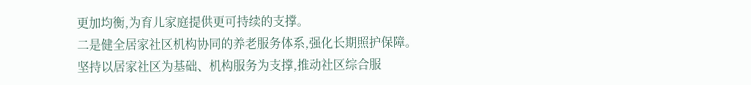更加均衡,为育儿家庭提供更可持续的支撑。
二是健全居家社区机构协同的养老服务体系,强化长期照护保障。
坚持以居家社区为基础、机构服务为支撑,推动社区综合服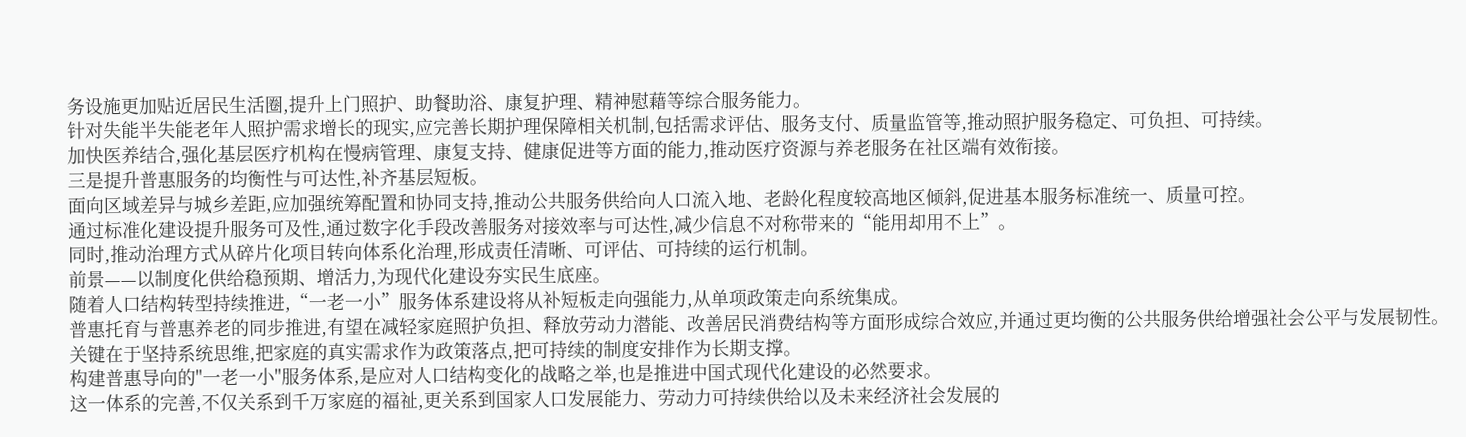务设施更加贴近居民生活圈,提升上门照护、助餐助浴、康复护理、精神慰藉等综合服务能力。
针对失能半失能老年人照护需求增长的现实,应完善长期护理保障相关机制,包括需求评估、服务支付、质量监管等,推动照护服务稳定、可负担、可持续。
加快医养结合,强化基层医疗机构在慢病管理、康复支持、健康促进等方面的能力,推动医疗资源与养老服务在社区端有效衔接。
三是提升普惠服务的均衡性与可达性,补齐基层短板。
面向区域差异与城乡差距,应加强统筹配置和协同支持,推动公共服务供给向人口流入地、老龄化程度较高地区倾斜,促进基本服务标准统一、质量可控。
通过标准化建设提升服务可及性,通过数字化手段改善服务对接效率与可达性,减少信息不对称带来的“能用却用不上”。
同时,推动治理方式从碎片化项目转向体系化治理,形成责任清晰、可评估、可持续的运行机制。
前景——以制度化供给稳预期、增活力,为现代化建设夯实民生底座。
随着人口结构转型持续推进,“一老一小”服务体系建设将从补短板走向强能力,从单项政策走向系统集成。
普惠托育与普惠养老的同步推进,有望在减轻家庭照护负担、释放劳动力潜能、改善居民消费结构等方面形成综合效应,并通过更均衡的公共服务供给增强社会公平与发展韧性。
关键在于坚持系统思维,把家庭的真实需求作为政策落点,把可持续的制度安排作为长期支撑。
构建普惠导向的"一老一小"服务体系,是应对人口结构变化的战略之举,也是推进中国式现代化建设的必然要求。
这一体系的完善,不仅关系到千万家庭的福祉,更关系到国家人口发展能力、劳动力可持续供给以及未来经济社会发展的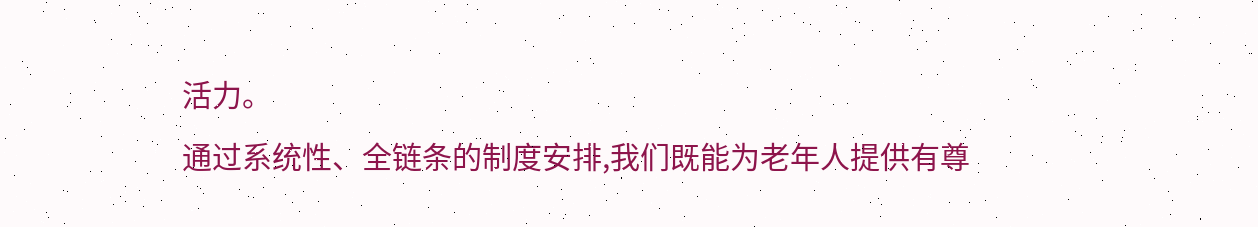活力。
通过系统性、全链条的制度安排,我们既能为老年人提供有尊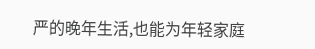严的晚年生活,也能为年轻家庭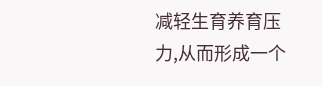减轻生育养育压力,从而形成一个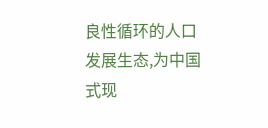良性循环的人口发展生态,为中国式现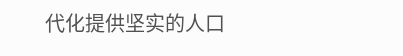代化提供坚实的人口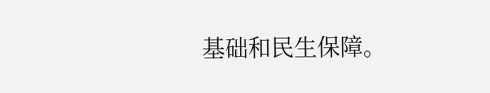基础和民生保障。